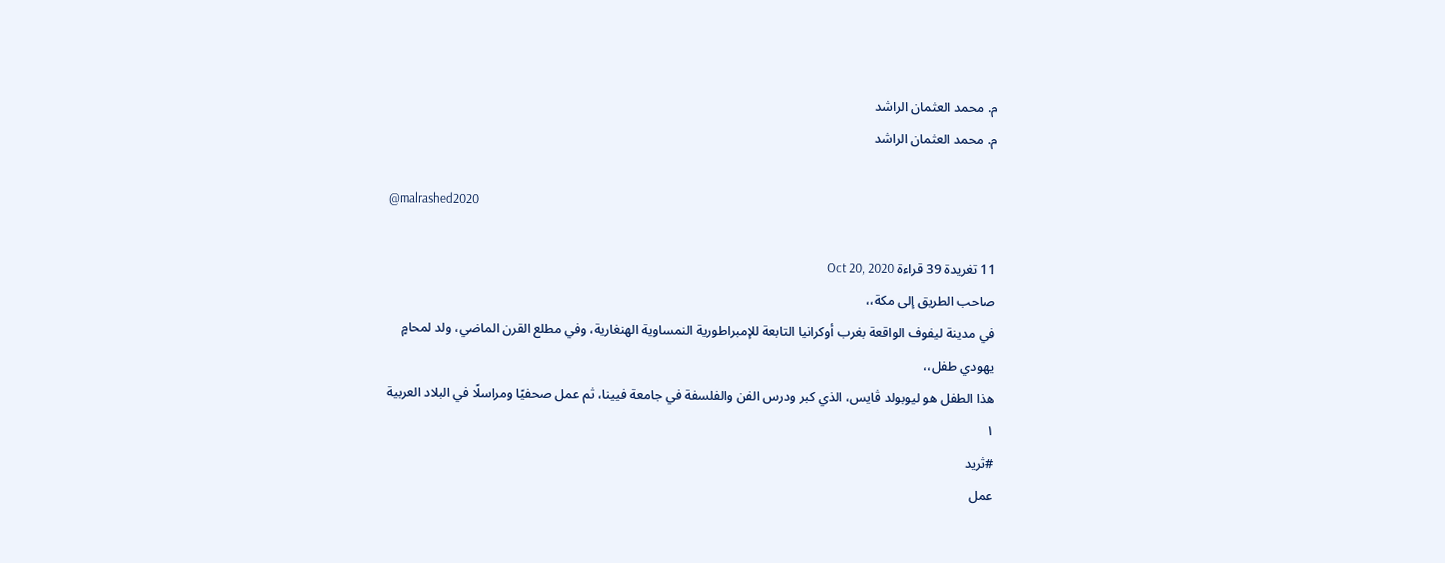م. محمد العثمان الراشد
م. محمد العثمان الراشد

@malrashed2020

11 تغريدة 39 قراءة Oct 20, 2020
صاحب الطريق إلى مكة،،
في مدينة ليفوف الواقعة بغرب أوكرانيا التابعة للإمبراطورية النمساوية الهنغارية، وفي مطلع القرن الماضي، ولد لمحامٍ يهودي طفل،،
هذا الطفل هو ليوبولد ڤايس، الذي كبر ودرس الفن والفلسفة في جامعة فيينا، ثم عمل صحفيًا ومراسلًا في البلاد العربية
١
#ثريد
عمل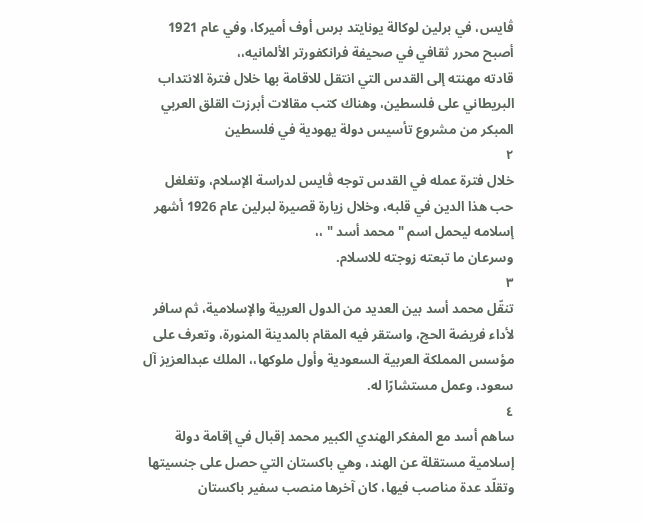ڤايس، في برلين لوكالة يونايتد برس أوف أميركا، وفي عام 1921 أصبح محرر ثقافي في صحيفة فرانكفورتر الألمانيه،،
قادته مهنته إلى القدس التي انتقل للاقامة بها خلال فترة الانتداب البريطاني على فلسطين، وهناك كتب مقالات أبرزت القلق العربي المبكر من مشروع تأسيس دولة يهودية في فلسطين
٢
خلال فترة عمله في القدس توجه ڤايس لدراسة الإسلام، وتغلغل حب هذا الدين في قلبه، وخلال زيارة قصيرة لبرلين عام 1926 أشهر إسلامه ليحمل اسم " محمد أسد " ،،
وسرعان ما تبعته زوجته للاسلام.
٣
تنقّل محمد أسد بين العديد من الدول العربية والإسلامية، ثم سافر لأداء فريضة الحج، واستقر فيه المقام بالمدينة المنورة، وتعرف على مؤسس المملكة العربية السعودية وأول ملوكها،، الملك عبدالعزيز آل سعود، وعمل مستشارًا له.
٤
ساهم أسد مع المفكر الهندي الكبير محمد إقبال في إقامة دولة إسلامية مستقلة عن الهند، وهي باكستان التي حصل على جنسيتها وتقلّد عدة مناصب فيها، كان آخرها منصب سفير باكستان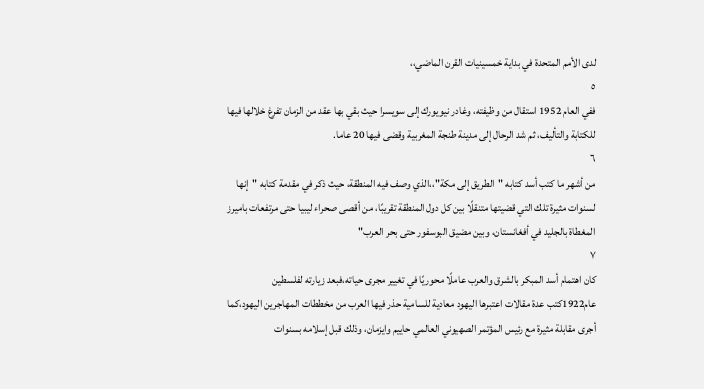لدى الأمم المتحدة في بداية خمسينيات القرن الماضي،،
٥
ففي العام 1952 استقال من وظيفته، وغادر نيويورك إلى سويسرا حيث بقي بها عقد من الزمان تفرغ خلالها فيها للكتابة والتأليف، ثم شد الرحال إلى مدينة طنجة المغربية وقضى فيها 20 عاما.
٦
من أشهر ما كتب أسد كتابه "الطريق إلى مكة"،،الذي وصف فيه المنطقة، حيث ذكر في مقدمة كتابه "إنها لسنوات مثيرة تلك التي قضيتها متنقلًا بين كل دول المنطقة تقريبًا، من أقصى صحراء ليبيا حتى مرتفعات باميرز المغطاة بالجليد في أفغانستان، وبين مضيق البوسفور حتى بحر العرب"
٧
كان اهتمام أسد المبكر بالشرق والعرب عاملًا محوريًا في تغيير مجرى حياته،فبعد زيارته لفلسطين عام1922كتب عدة مقالات اعتبرها اليهود معادية للسامية حذر فيها العرب من مخططات المهاجرين اليهود،كما أجرى مقابلة مثيرة مع رئيس المؤتمر الصهيوني العالمي حاييم وايزمان، وذلك قبل إسلامه بسنوات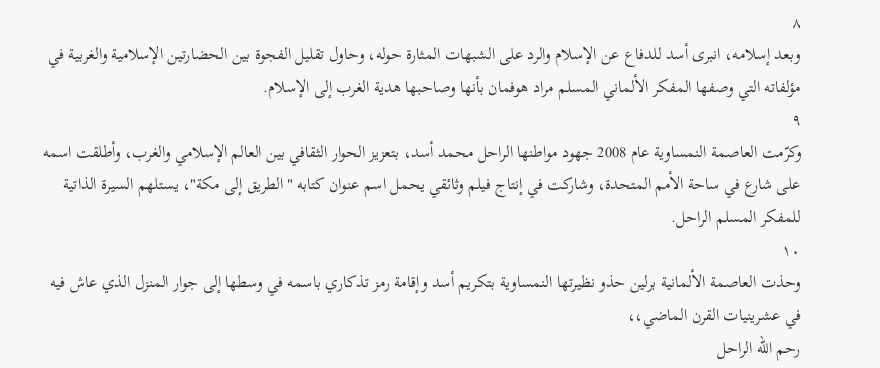٨
وبعد إسلامه، انبرى أسد للدفاع عن الإسلام والرد على الشبهات المثارة حوله، وحاول تقليل الفجوة بين الحضارتين الإسلامية والغربية في مؤلفاته التي وصفها المفكر الألماني المسلم مراد هوفمان بأنها وصاحبها هدية الغرب إلى الإسلام.
٩
وكرّمت العاصمة النمساوية عام 2008 جهود مواطنها الراحل محمد أسد، بتعزيز الحوار الثقافي بين العالم الإسلامي والغرب، وأطلقت اسمه على شارع في ساحة الأمم المتحدة، وشاركت في إنتاج فيلم وثائقي يحمل اسم عنوان كتابه "الطريق إلى مكة"، يستلهم السيرة الذاتية للمفكر المسلم الراحل.
١٠
وحذت العاصمة الألمانية برلين حذو نظيرتها النمساوية بتكريم أسد وإقامة رمز تذكاري باسمه في وسطها إلى جوار المنزل الذي عاش فيه في عشرينيات القرن الماضي،،
رحم الله الراحل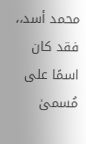محمد أسد،، فقد كان اسمًا على مُسمىٰ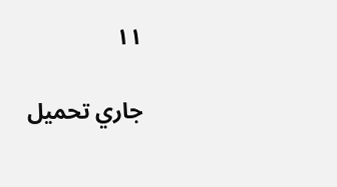١١

جاري تحميل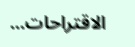الاقتراحات...